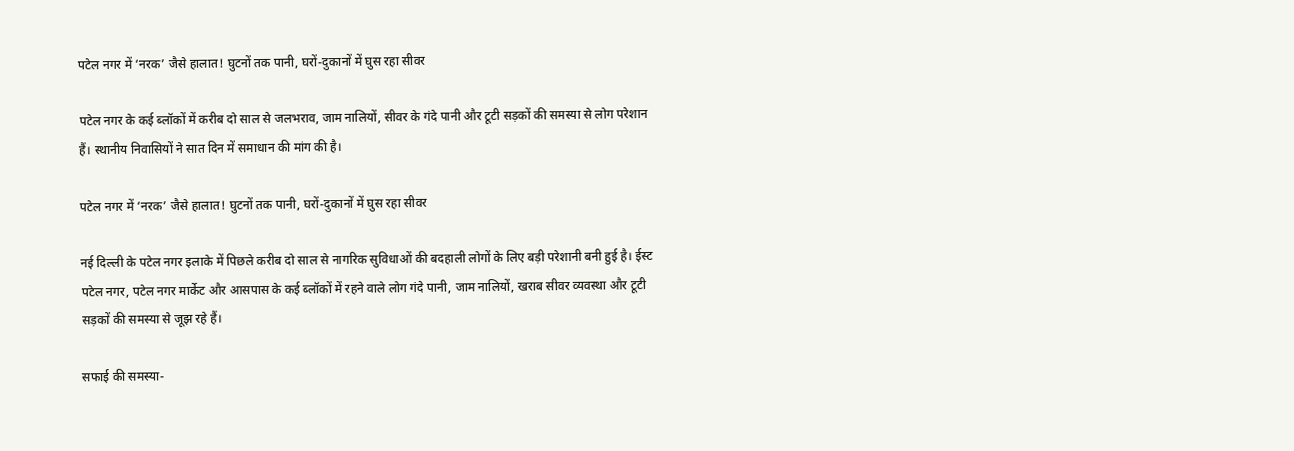पटेल नगर में ‘नरक’ जैसे हालात! घुटनों तक पानी, घरों-दुकानों में घुस रहा सीवर

पटेल नगर के कई ब्लॉकों में करीब दो साल से जलभराव, जाम नालियों, सीवर के गंदे पानी और टूटी सड़कों की समस्या से लोग परेशान हैं। स्थानीय निवासियों ने सात दिन में समाधान की मांग की है।

पटेल नगर में ‘नरक’ जैसे हालात! घुटनों तक पानी, घरों-दुकानों में घुस रहा सीवर

नई दिल्ली के पटेल नगर इलाके में पिछले करीब दो साल से नागरिक सुविधाओं की बदहाली लोगों के लिए बड़ी परेशानी बनी हुई है। ईस्ट पटेल नगर, पटेल नगर मार्केट और आसपास के कई ब्लॉकों में रहने वाले लोग गंदे पानी, जाम नालियों, खराब सीवर व्यवस्था और टूटी सड़कों की समस्या से जूझ रहे हैं।

सफाई की समस्या-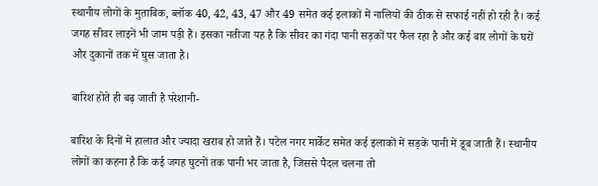स्थानीय लोगों के मुताबिक, ब्लॉक 40, 42, 43, 47 और 49 समेत कई इलाकों में नालियों की ठीक से सफाई नहीं हो रही है। कई जगह सीवर लाइनें भी जाम पड़ी हैं। इसका नतीजा यह है कि सीवर का गंदा पानी सड़कों पर फैल रहा है और कई बार लोगों के घरों और दुकानों तक में घुस जाता है।

बारिश होते ही बढ़ जाती है परेशानी-

बारिश के दिनों में हालात और ज्यादा खराब हो जाते हैं। पटेल नगर मार्केट समेत कई इलाकों में सड़कें पानी में डूब जाती हैं। स्थानीय लोगों का कहना है कि कई जगह घुटनों तक पानी भर जाता है, जिससे पैदल चलना तो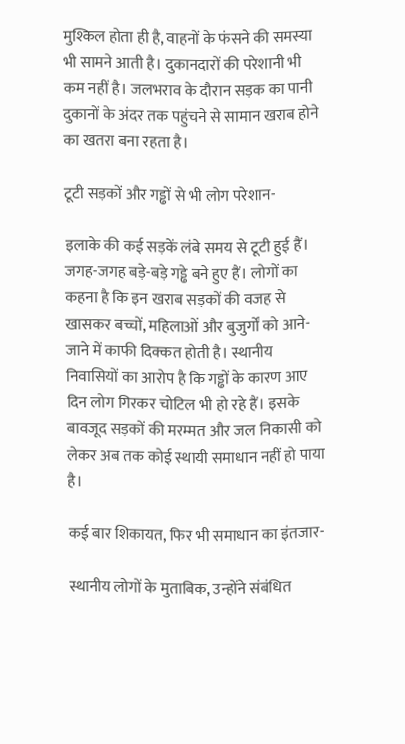मुश्किल होता ही है, वाहनों के फंसने की समस्या भी सामने आती है। दुकानदारों की परेशानी भी कम नहीं है। जलभराव के दौरान सड़क का पानी दुकानों के अंदर तक पहुंचने से सामान खराब होने का खतरा बना रहता है।

टूटी सड़कों और गड्ढों से भी लोग परेशान-

इलाके की कई सड़कें लंबे समय से टूटी हुई हैं। जगह-जगह बड़े-बड़े गड्ढे बने हुए हैं। लोगों का कहना है कि इन खराब सड़कों की वजह से खासकर बच्चों, महिलाओं और बुजुर्गों को आने-जाने में काफी दिक्कत होती है। स्थानीय निवासियों का आरोप है कि गड्ढों के कारण आए दिन लोग गिरकर चोटिल भी हो रहे हैं। इसके बावजूद सड़कों की मरम्मत और जल निकासी को लेकर अब तक कोई स्थायी समाधान नहीं हो पाया है।

कई बार शिकायत, फिर भी समाधान का इंतजार-

स्थानीय लोगों के मुताबिक, उन्होंने संबंधित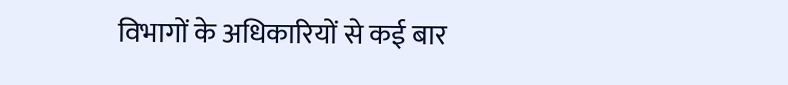विभागों के अधिकारियों से कई बार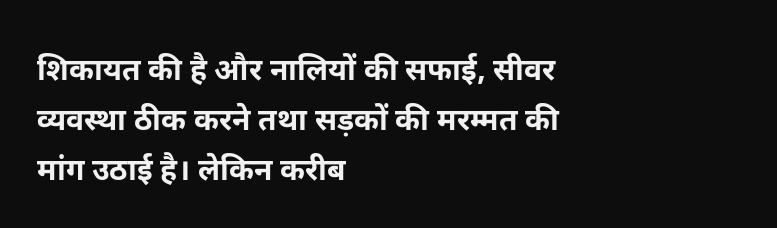शिकायत की है और नालियों की सफाई, सीवर व्यवस्था ठीक करने तथा सड़कों की मरम्मत की मांग उठाई है। लेकिन करीब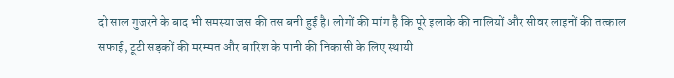दो साल गुजरने के बाद भी समस्या जस की तस बनी हुई है। लोगों की मांग है कि पूरे इलाके की नालियों और सीवर लाइनों की तत्काल सफाई, टूटी सड़कों की मरम्मत और बारिश के पानी की निकासी के लिए स्थायी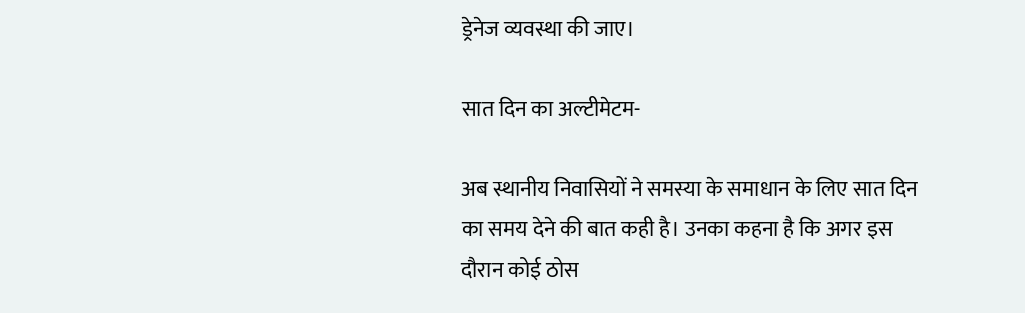ड्रेनेज व्यवस्था की जाए।

सात दिन का अल्टीमेटम-

अब स्थानीय निवासियों ने समस्या के समाधान के लिए सात दिन का समय देने की बात कही है। उनका कहना है कि अगर इस दौरान कोई ठोस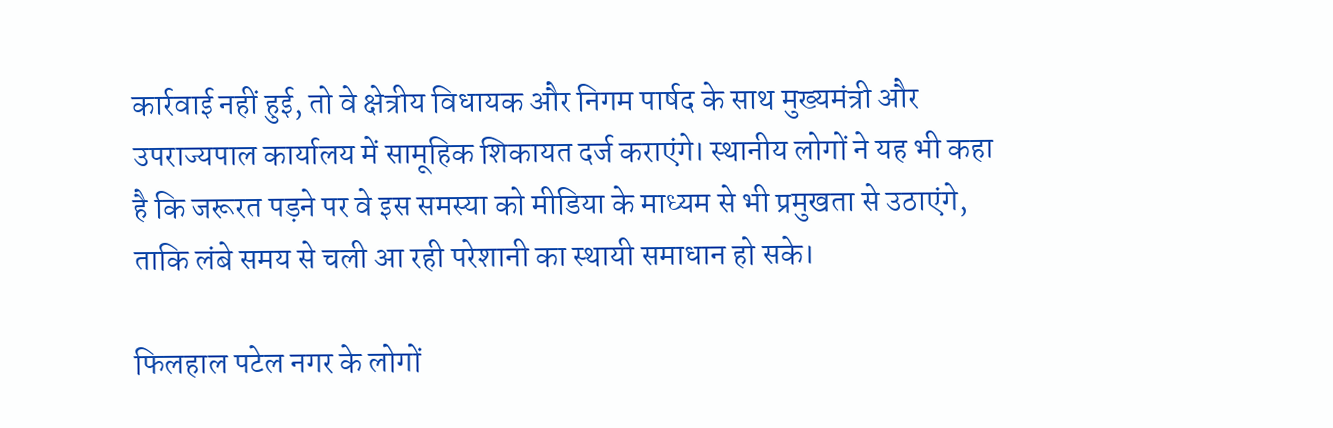कार्रवाई नहीं हुई, तो वे क्षेत्रीय विधायक और निगम पार्षद के साथ मुख्यमंत्री और उपराज्यपाल कार्यालय में सामूहिक शिकायत दर्ज कराएंगे। स्थानीय लोगों ने यह भी कहा है कि जरूरत पड़ने पर वे इस समस्या को मीडिया के माध्यम से भी प्रमुखता से उठाएंगे, ताकि लंबे समय से चली आ रही परेशानी का स्थायी समाधान हो सके।

फिलहाल पटेल नगर के लोगों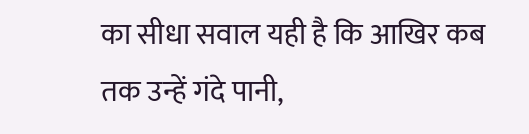का सीधा सवाल यही है कि आखिर कब तक उन्हें गंदे पानी,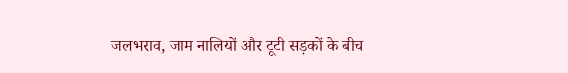जलभराव, जाम नालियों और टूटी सड़कों के बीच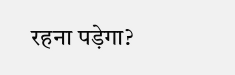रहना पड़ेगा?